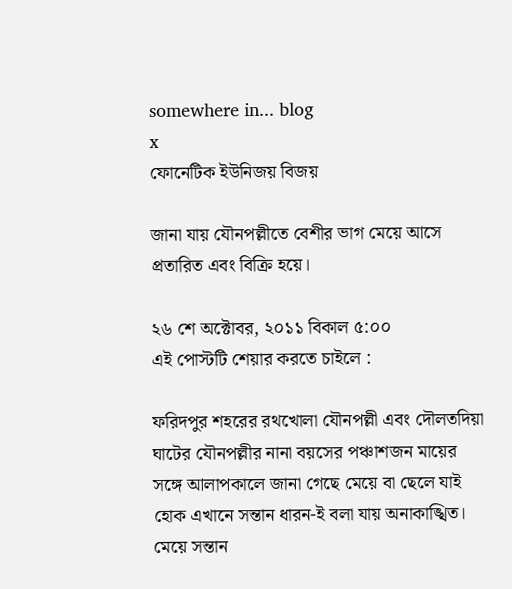somewhere in... blog
x
ফোনেটিক ইউনিজয় বিজয়

জানা যায় যৌনপল্লীতে বেশীর ভাগ মেয়ে আসে প্রতারিত এবং বিক্রি হয়ে।

২৬ শে অক্টোবর, ২০১১ বিকাল ৫:০০
এই পোস্টটি শেয়ার করতে চাইলে :

ফরিদপুর শহরের রথখোলা যৌনপল্লী এবং দৌলতদিয়া ঘাটের যৌনপল্লীর নানা বয়সের পঞ্চাশজন মায়ের সঙ্গে আলাপকালে জানা গেছে মেয়ে বা ছেলে যাই হোক এখানে সন্তান ধারন-ই বলা যায় অনাকাঙ্খিত। মেয়ে সন্তান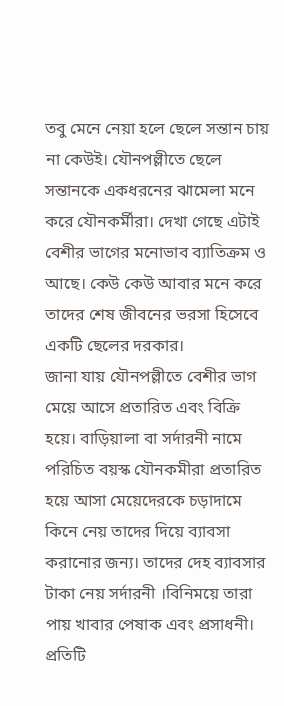তবু মেনে নেয়া হলে ছেলে সন্তান চায় না কেউই। যৌনপল্লীতে ছেলে সন্তানকে একধরনের ঝামেলা মনে করে যৌনকর্মীরা। দেখা গেছে এটাই বেশীর ভাগের মনোভাব ব্যাতিক্রম ও আছে। কেউ কেউ আবার মনে করে তাদের শেষ জীবনের ভরসা হিসেবে একটি ছেলের দরকার।
জানা যায় যৌনপল্লীতে বেশীর ভাগ মেয়ে আসে প্রতারিত এবং বিক্রি হয়ে। বাড়িয়ালা বা সর্দারনী নামে পরিচিত বয়স্ক যৌনকমীরা প্রতারিত হয়ে আসা মেয়েদেরকে চড়াদামে কিনে নেয় তাদের দিয়ে ব্যাবসা করানোর জন্য। তাদের দেহ ব্যাবসার টাকা নেয় সর্দারনী ।বিনিময়ে তারা পায় খাবার পেষাক এবং প্রসাধনী। প্রতিটি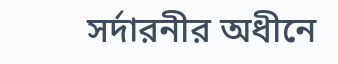সর্দারনীর অধীনে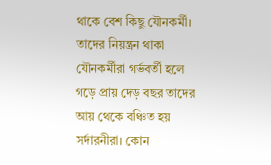থাকে বেশ কিছু যৌনকর্মী। তাদের নিয়ন্ত্রন থাকা যৌনকর্মীরা গর্ভবর্তী হলে গড়ে প্রায় দেড় বছর তাদের আয় থেকে বঞ্চিত হয় সর্দারনীরা। কোন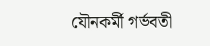যৌনকর্মী গর্ভবতী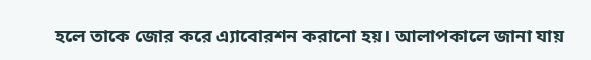হলে তাকে জোর করে এ্যাবোরশন করানো হয়। আলাপকালে জানা যায়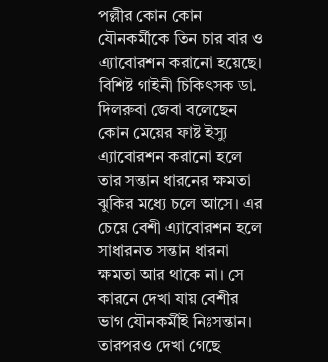পল্লীর কোন কোন যৌনকর্মীকে তিন চার বার ও এ্যাবোরশন করানো হয়েছে। বিশিষ্ট গাইনী চিকিৎসক ডা. দিলরুবা জেবা বলেছেন কোন মেয়ের ফাষ্ট ইস্যু এ্যাবোরশন করানো হলে তার সন্তান ধারনের ক্ষমতা ঝুকির মধ্যে চলে আসে। এর চেয়ে বেশী এ্যাবোরশন হলে সাধারনত সন্তান ধারনা ক্ষমতা আর থাকে না। সে কারনে দেখা যায় বেশীর ভাগ যৌনকর্মীই নিঃসন্তান। তারপরও দেখা গেছে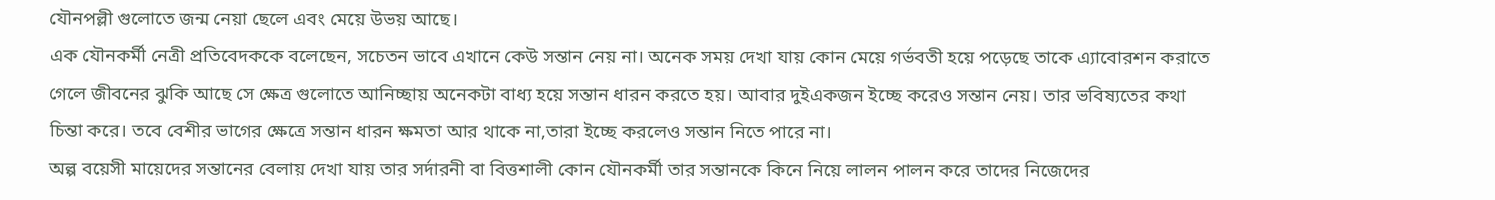যৌনপল্লী গুলোতে জন্ম নেয়া ছেলে এবং মেয়ে উভয় আছে।
এক যৌনকর্মী নেত্রী প্রতিবেদককে বলেছেন, সচেতন ভাবে এখানে কেউ সন্তান নেয় না। অনেক সময় দেখা যায় কোন মেয়ে গর্ভবতী হয়ে পড়েছে তাকে এ্যাবোরশন করাতে গেলে জীবনের ঝুকি আছে সে ক্ষেত্র গুলোতে আনিচ্ছায় অনেকটা বাধ্য হয়ে সন্তান ধারন করতে হয়। আবার দুইএকজন ইচ্ছে করেও সন্তান নেয়। তার ভবিষ্যতের কথা চিন্তা করে। তবে বেশীর ভাগের ক্ষেত্রে সন্তান ধারন ক্ষমতা আর থাকে না,তারা ইচ্ছে করলেও সন্তান নিতে পারে না।
অল্প বয়েসী মায়েদের সন্তানের বেলায় দেখা যায় তার সর্দারনী বা বিত্তশালী কোন যৌনকর্মী তার সন্তানকে কিনে নিয়ে লালন পালন করে তাদের নিজেদের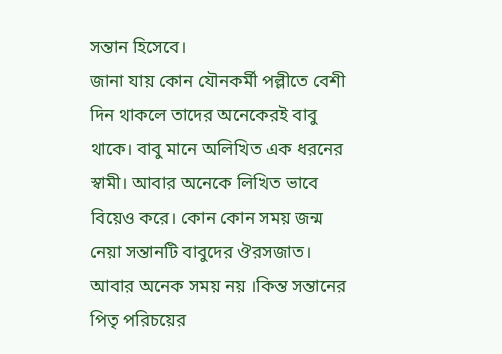সন্তান হিসেবে।
জানা যায় কোন যৌনকর্মী পল্লীতে বেশী দিন থাকলে তাদের অনেকেরই বাবু থাকে। বাবু মানে অলিখিত এক ধরনের স্বামী। আবার অনেকে লিখিত ভাবে বিয়েও করে। কোন কোন সময় জন্ম নেয়া সন্তানটি বাবুদের ঔরসজাত। আবার অনেক সময় নয় ।কিন্ত সন্তানের পিতৃ পরিচয়ের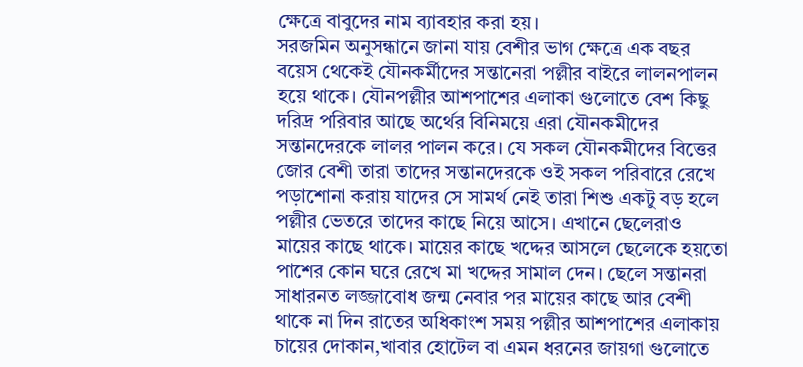ক্ষেত্রে বাবুদের নাম ব্যাবহার করা হয়।
সরজমিন অনুসন্ধানে জানা যায় বেশীর ভাগ ক্ষেত্রে এক বছর বয়েস থেকেই যৌনকর্মীদের সন্তানেরা পল্লীর বাইরে লালনপালন হয়ে থাকে। যৌনপল্লীর আশপাশের এলাকা গুলোতে বেশ কিছু দরিদ্র পরিবার আছে অর্থের বিনিময়ে এরা যৌনকমীদের সন্তানদেরকে লালর পালন করে। যে সকল যৌনকমীদের বিত্তের জোর বেশী তারা তাদের সন্তানদেরকে ওই সকল পরিবারে রেখে পড়াশোনা করায় যাদের সে সামর্থ নেই তারা শিশু একটু বড় হলে পল্লীর ভেতরে তাদের কাছে নিয়ে আসে। এখানে ছেলেরাও মায়ের কাছে থাকে। মায়ের কাছে খদ্দের আসলে ছেলেকে হয়তো পাশের কোন ঘরে রেখে মা খদ্দের সামাল দেন। ছেলে সন্তানরা সাধারনত লজ্জাবোধ জন্ম নেবার পর মায়ের কাছে আর বেশী থাকে না দিন রাতের অধিকাংশ সময় পল্লীর আশপাশের এলাকায় চায়ের দোকান,খাবার হোটেল বা এমন ধরনের জায়গা গুলোতে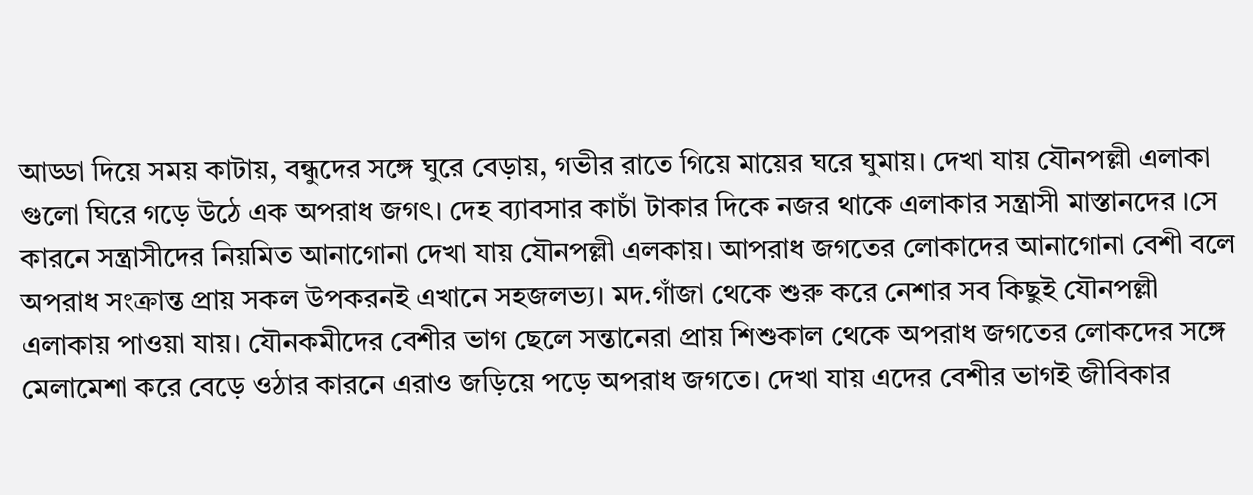আড্ডা দিয়ে সময় কাটায়, বন্ধুদের সঙ্গে ঘুরে বেড়ায়, গভীর রাতে গিয়ে মায়ের ঘরে ঘুমায়। দেখা যায় যৌনপল্লী এলাকা গুলো ঘিরে গড়ে উঠে এক অপরাধ জগৎ। দেহ ব্যাবসার কাচাঁ টাকার দিকে নজর থাকে এলাকার সন্ত্রাসী মাস্তানদের ।সে কারনে সন্ত্রাসীদের নিয়মিত আনাগোনা দেখা যায় যৌনপল্লী এলকায়। আপরাধ জগতের লোকাদের আনাগোনা বেশী বলে অপরাধ সংক্রান্ত প্রায় সকল উপকরনই এখানে সহজলভ্য। মদ.গাঁজা থেকে শুরু করে নেশার সব কিছুই যৌনপল্লী এলাকায় পাওয়া যায়। যৌনকমীদের বেশীর ভাগ ছেলে সন্তানেরা প্রায় শিশুকাল থেকে অপরাধ জগতের লোকদের সঙ্গে মেলামেশা করে বেড়ে ওঠার কারনে এরাও জড়িয়ে পড়ে অপরাধ জগতে। দেখা যায় এদের বেশীর ভাগই জীবিকার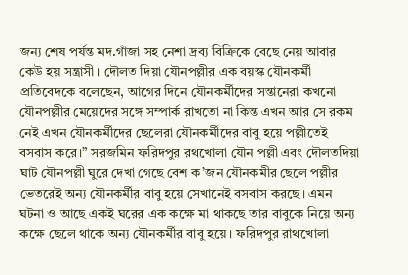জন্য শেষ পর্যন্ত মদ.গাঁজা সহ নেশা দ্রব্য বিক্রিকে বেছে নেয় আবার কেউ হয় সন্ত্রাসী। দৌলত দিয়া যৌনপল্লীর এক বয়স্ক যৌনকর্মী প্রতিবেদকে বলেছেন, আগের দিনে যৌনকর্মীদের সন্তানেরা কখনো যৌনপল্লীর মেয়েদের সঙ্গে সম্পার্ক রাখতো না কিন্ত এখন আর সে রকম নেই এখন যৌনকর্মীদের ছেলেরা যৌনকর্মীদের বাবু হয়ে পল্লীতেই বসবাস করে।” সরজমিন ফরিদপুর রথখোলা যৌন পল্লী এবং দৌলতদিয়া ঘাট যৌনপল্লী ঘুরে দেখা গেছে বেশ ক’জন যৌনকমীর ছেলে পল্লীর ভেতরেই অন্য যৌনকর্মীর বাবু হয়ে সেখানেই বসবাস করছে। এমন ঘটনা ও আছে একই ঘরের এক কক্ষে মা থাকছে তার বাবুকে নিয়ে অন্য কক্ষে ছেলে থাকে অন্য যৌনকর্মীর বাবু হয়ে। ফরিদপুর রাথখোলা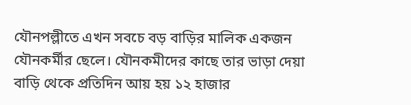যৌনপল্লীতে এখন সবচে বড় বাড়ির মালিক একজন যৌনকর্মীর ছেলে। যৌনকমীদের কাছে তার ভাড়া দেয়া বাড়ি থেকে প্রতিদিন আয় হয় ১২ হাজার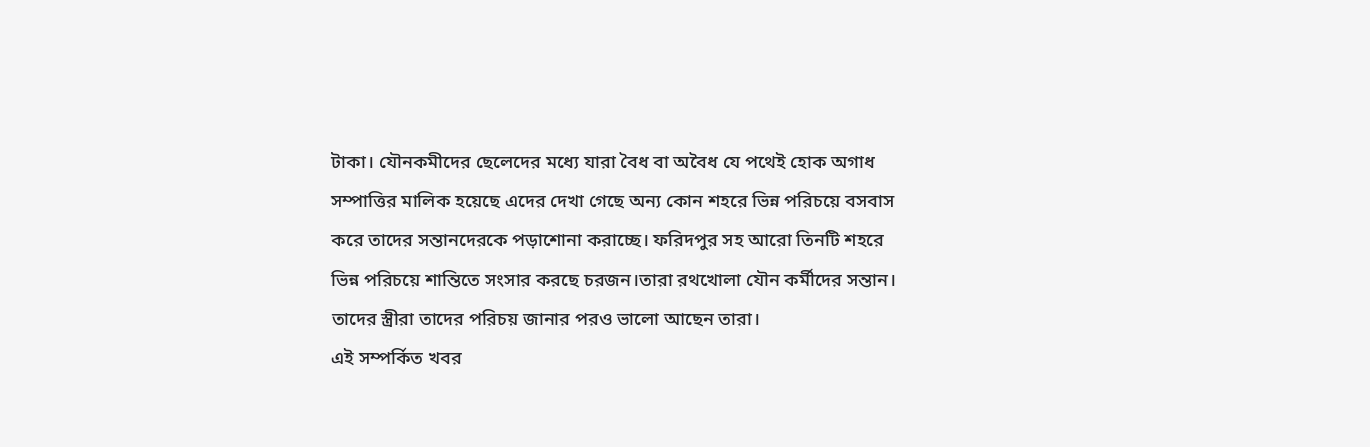টাকা। যৌনকমীদের ছেলেদের মধ্যে যারা বৈধ বা অবৈধ যে পথেই হোক অগাধ সম্পাত্তির মালিক হয়েছে এদের দেখা গেছে অন্য কোন শহরে ভিন্ন পরিচয়ে বসবাস করে তাদের সন্তানদেরকে পড়াশোনা করাচ্ছে। ফরিদপুর সহ আরো তিনটি শহরে ভিন্ন পরিচয়ে শান্তিতে সংসার করছে চরজন।তারা রথখোলা যৌন কর্মীদের সন্তান। তাদের স্ত্রীরা তাদের পরিচয় জানার পরও ভালো আছেন তারা।
এই সম্পর্কিত খবর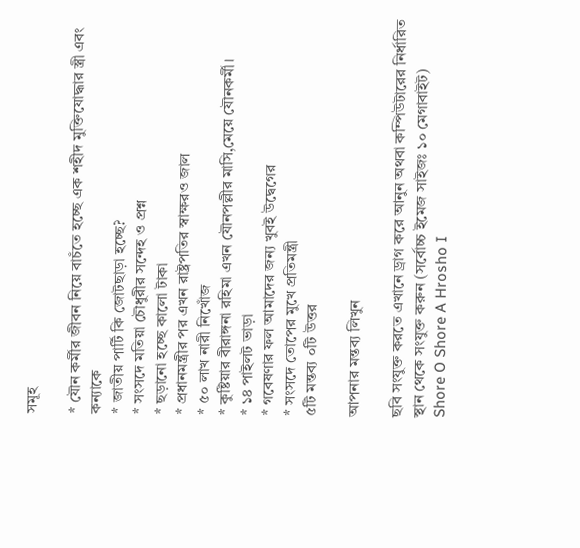সমূহ

* যৌন কর্মীর জীবন নিয়ে বাচঁতে হচ্ছে এক শহীদ মুক্তিযোদ্ধার স্ত্রী এবং কন্যাকে
* জাতীয় পার্টি কি জোটছাড়া হচ্ছে?
* সংসদে মতিয়া চৌধুরীর সন্দেহ ও প্রশ্ন
* ছড়ানো হচ্ছে কালো টাকা
* প্রধানমন্ত্রীর পর এখন রাষ্ট্রপতির স্বাক্ষরও জাল
* ৫০ লাখ নারী নিখোঁজ
* কুষ্টিয়ার বীরাঙ্গনা রহিমা এখন যৌনপল্লীর মাসি,মেয়ে যৌনকর্মী।
* ১৪ পাইলট ভাড়া
* গবেষণার ফল আমাদের জন্য খুবই উদ্বেগের
* সংসদে তোপের মুখে প্রতিমন্ত্রী
৫টি মন্তব্য ০টি উত্তর

আপনার মন্তব্য লিখুন

ছবি সংযুক্ত করতে এখানে ড্রাগ করে আনুন অথবা কম্পিউটারের নির্ধারিত স্থান থেকে সংযুক্ত করুন (সর্বোচ্চ ইমেজ সাইজঃ ১০ মেগাবাইট)
Shore O Shore A Hrosho I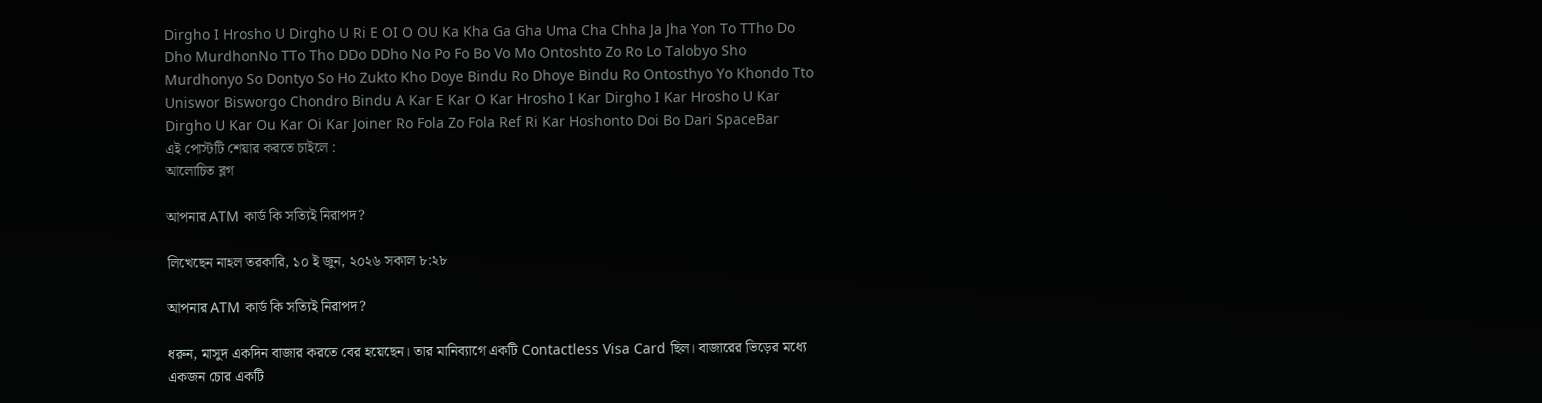Dirgho I Hrosho U Dirgho U Ri E OI O OU Ka Kha Ga Gha Uma Cha Chha Ja Jha Yon To TTho Do Dho MurdhonNo TTo Tho DDo DDho No Po Fo Bo Vo Mo Ontoshto Zo Ro Lo Talobyo Sho Murdhonyo So Dontyo So Ho Zukto Kho Doye Bindu Ro Dhoye Bindu Ro Ontosthyo Yo Khondo Tto Uniswor Bisworgo Chondro Bindu A Kar E Kar O Kar Hrosho I Kar Dirgho I Kar Hrosho U Kar Dirgho U Kar Ou Kar Oi Kar Joiner Ro Fola Zo Fola Ref Ri Kar Hoshonto Doi Bo Dari SpaceBar
এই পোস্টটি শেয়ার করতে চাইলে :
আলোচিত ব্লগ

আপনার ATM কার্ড কি সত্যিই নিরাপদ?

লিখেছেন নাহল তরকারি, ১০ ই জুন, ২০২৬ সকাল ৮:২৮

আপনার ATM কার্ড কি সত্যিই নিরাপদ?

ধরুন, মাসুদ একদিন বাজার করতে বের হয়েছেন। তার মানিব্যাগে একটি Contactless Visa Card ছিল। বাজারের ভিড়ের মধ্যে একজন চোর একটি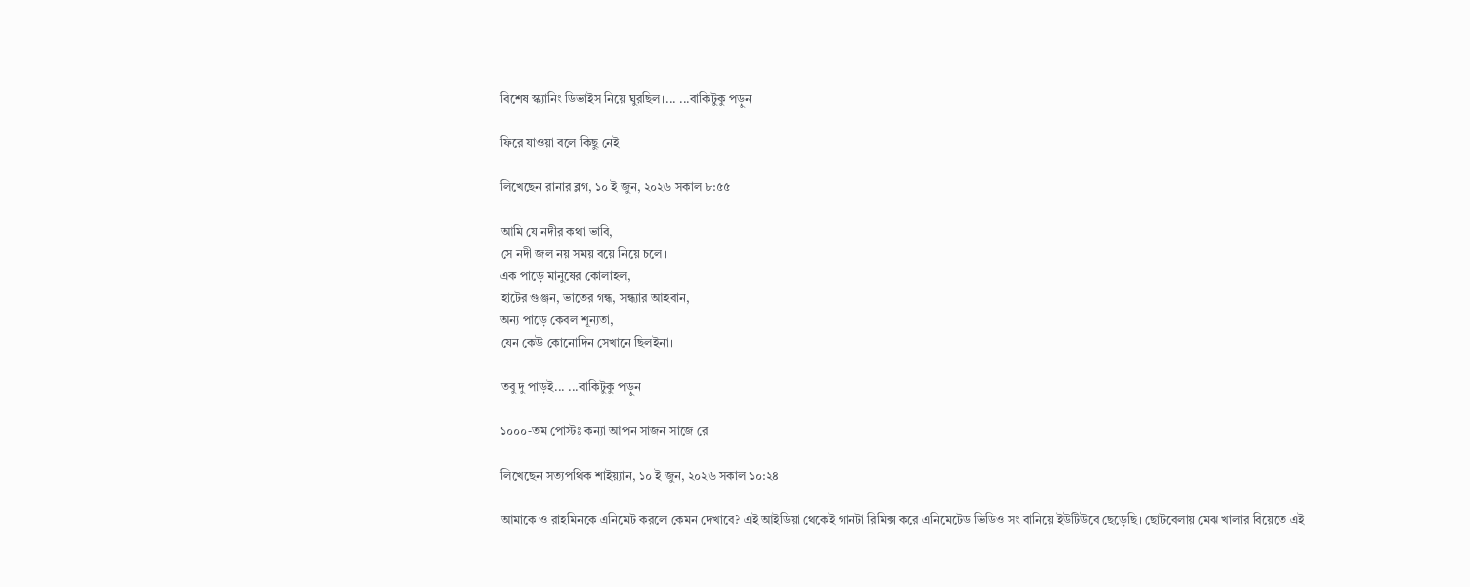বিশেষ স্ক্যানিং ডিভাইস নিয়ে ঘুরছিল।... ...বাকিটুকু পড়ুন

ফিরে যাওয়া বলে কিছু নেই

লিখেছেন রানার ব্লগ, ১০ ই জুন, ২০২৬ সকাল ৮:৫৫

আমি যে নদীর কথা ভাবি,
সে নদী জল নয় সময় বয়ে নিয়ে চলে।
এক পাড়ে মানুষের কোলাহল,
হাটের গুঞ্জন, ভাতের গন্ধ, সন্ধ্যার আহবান,
অন্য পাড়ে কেবল শূন্যতা,
যেন কেউ কোনোদিন সেখানে ছিলইনা।

তবু দু পাড়ই... ...বাকিটুকু পড়ুন

১০০০-তম পোস্টঃ কন্যা আপন সাজন সাজে রে

লিখেছেন সত্যপথিক শাইয়্যান, ১০ ই জুন, ২০২৬ সকাল ১০:২৪

আমাকে ও রাহমিনকে এনিমেট করলে কেমন দেখাবে? এই আইডিয়া থেকেই গানটা রিমিক্স করে এনিমেটেড ভিডিও সং বানিয়ে ইউটিউবে ছেড়েছি। ছোটবেলায় মেঝ খালার বিয়েতে এই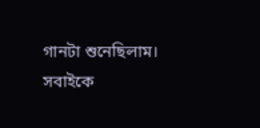গানটা শুনেছিলাম। সবাইকে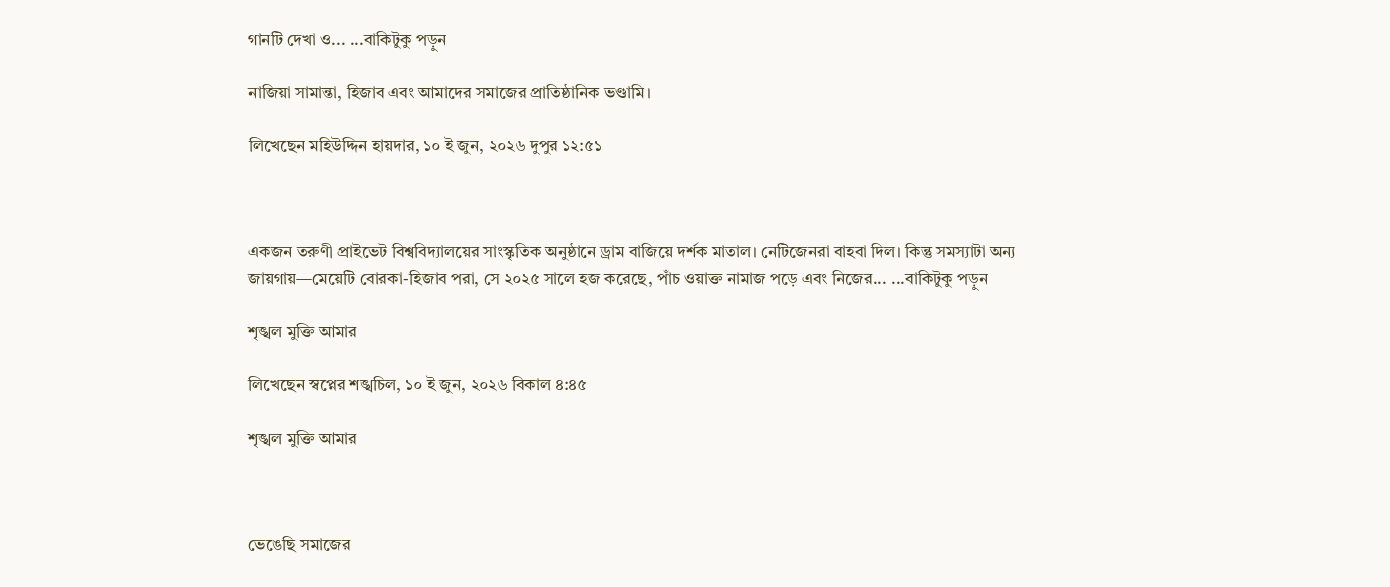গানটি দেখা ও... ...বাকিটুকু পড়ুন

নাজিয়া সামান্তা, হিজাব এবং আমাদের সমাজের প্রাতিষ্ঠানিক ভণ্ডামি।

লিখেছেন মহিউদ্দিন হায়দার, ১০ ই জুন, ২০২৬ দুপুর ১২:৫১



একজন তরুণী প্রাইভেট বিশ্ববিদ্যালয়ের সাংস্কৃতিক অনুষ্ঠানে ড্রাম বাজিয়ে দর্শক মাতাল। নেটিজেনরা বাহবা দিল। কিন্তু সমস্যাটা অন্য জায়গায়—মেয়েটি বোরকা-হিজাব পরা, সে ২০২৫ সালে হজ করেছে, পাঁচ ওয়াক্ত নামাজ পড়ে এবং নিজের... ...বাকিটুকু পড়ুন

শৃঙ্খল মুক্তি আমার

লিখেছেন স্বপ্নের শঙ্খচিল, ১০ ই জুন, ২০২৬ বিকাল ৪:৪৫

শৃঙ্খল মুক্তি আমার



ভেঙেছি সমাজের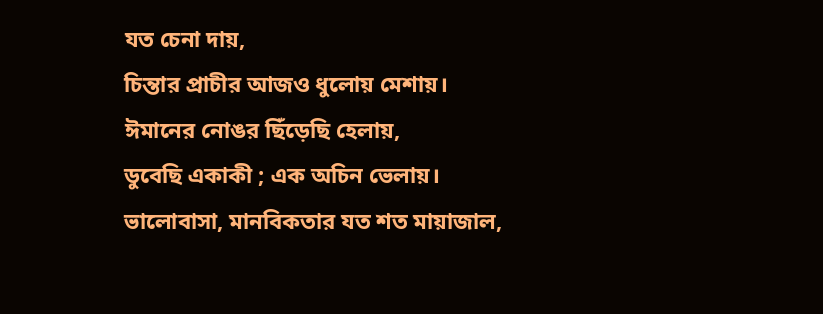যত চেনা দায়,
চিন্তার প্রাচীর আজও ধুলোয় মেশায়।
ঈমানের নোঙর ছিঁড়েছি হেলায়,
ডুবেছি একাকী ; এক অচিন ভেলায়।
ভালোবাসা, মানবিকতার যত শত মায়াজাল,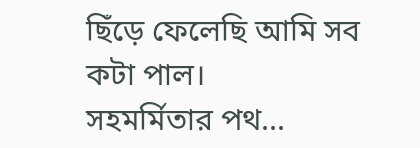ছিঁড়ে ফেলেছি আমি সব কটা পাল।
সহমর্মিতার পথ...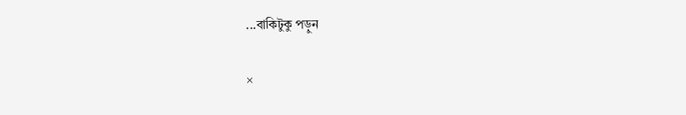...বাকিটুকু পড়ুন

×